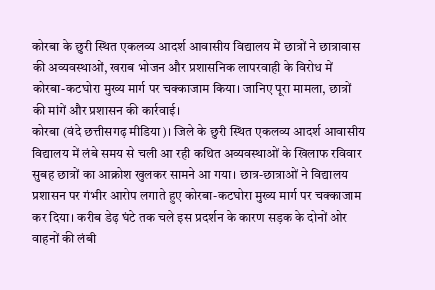कोरबा के छुरी स्थित एकलव्य आदर्श आवासीय विद्यालय में छात्रों ने छात्रावास की अव्यवस्थाओं, खराब भोजन और प्रशासनिक लापरवाही के विरोध में कोरबा-कटघोरा मुख्य मार्ग पर चक्काजाम किया। जानिए पूरा मामला, छात्रों की मांगें और प्रशासन की कार्रवाई।
कोरबा (वंदे छत्तीसगढ़ मीडिया)। जिले के छुरी स्थित एकलव्य आदर्श आवासीय विद्यालय में लंबे समय से चली आ रही कथित अव्यवस्थाओं के खिलाफ रविवार सुबह छात्रों का आक्रोश खुलकर सामने आ गया। छात्र-छात्राओं ने विद्यालय प्रशासन पर गंभीर आरोप लगाते हुए कोरबा-कटघोरा मुख्य मार्ग पर चक्काजाम कर दिया। करीब डेढ़ घंटे तक चले इस प्रदर्शन के कारण सड़क के दोनों ओर वाहनों की लंबी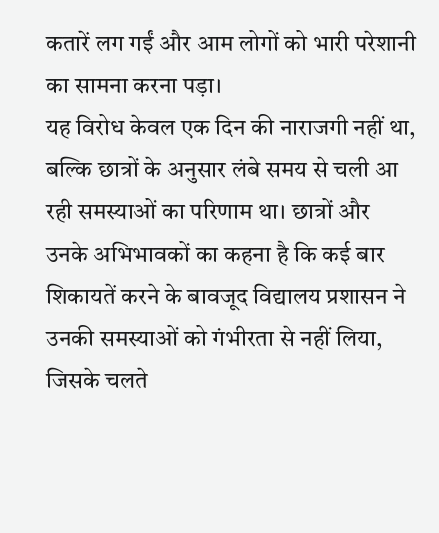कतारें लग गईं और आम लोगों को भारी परेशानी का सामना करना पड़ा।
यह विरोध केवल एक दिन की नाराजगी नहीं था, बल्कि छात्रों के अनुसार लंबे समय से चली आ रही समस्याओं का परिणाम था। छात्रों और उनके अभिभावकों का कहना है कि कई बार शिकायतें करने के बावजूद विद्यालय प्रशासन ने उनकी समस्याओं को गंभीरता से नहीं लिया, जिसके चलते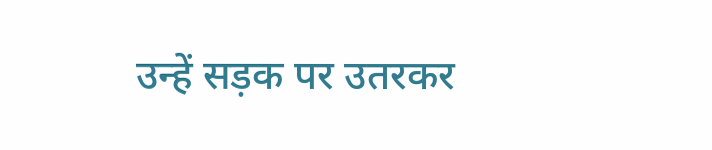उन्हें सड़क पर उतरकर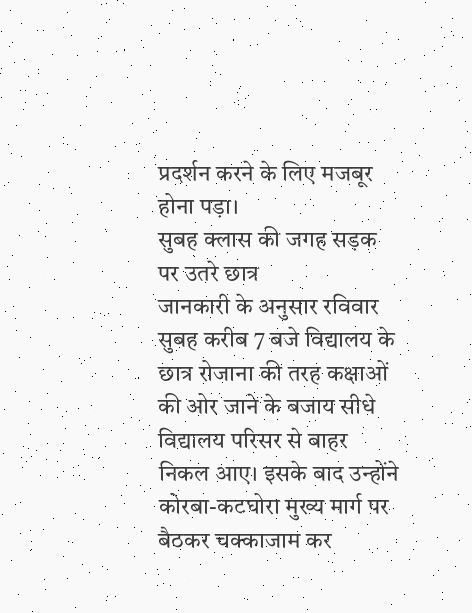प्रदर्शन करने के लिए मजबूर होना पड़ा।
सुबह क्लास की जगह सड़क पर उतरे छात्र
जानकारी के अनुसार रविवार सुबह करीब 7 बजे विद्यालय के छात्र रोजाना की तरह कक्षाओं की ओर जाने के बजाय सीधे विद्यालय परिसर से बाहर निकल आए। इसके बाद उन्होंने कोरबा-कटघोरा मुख्य मार्ग पर बैठकर चक्काजाम कर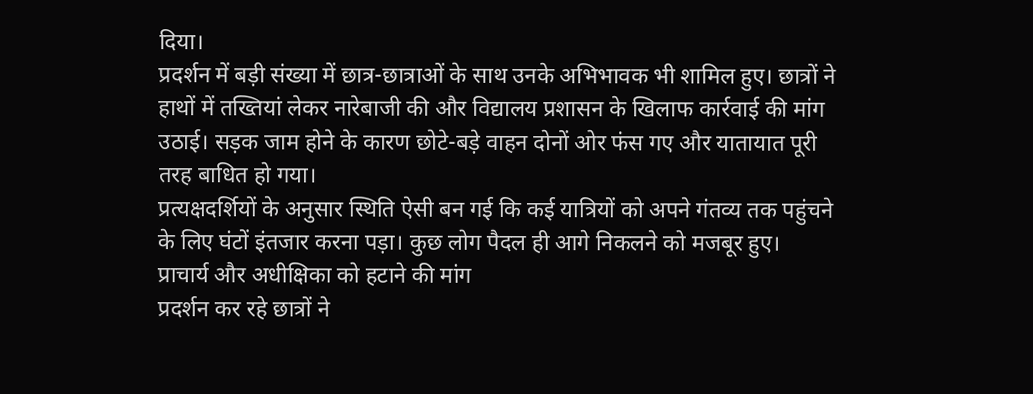दिया।
प्रदर्शन में बड़ी संख्या में छात्र-छात्राओं के साथ उनके अभिभावक भी शामिल हुए। छात्रों ने हाथों में तख्तियां लेकर नारेबाजी की और विद्यालय प्रशासन के खिलाफ कार्रवाई की मांग उठाई। सड़क जाम होने के कारण छोटे-बड़े वाहन दोनों ओर फंस गए और यातायात पूरी तरह बाधित हो गया।
प्रत्यक्षदर्शियों के अनुसार स्थिति ऐसी बन गई कि कई यात्रियों को अपने गंतव्य तक पहुंचने के लिए घंटों इंतजार करना पड़ा। कुछ लोग पैदल ही आगे निकलने को मजबूर हुए।
प्राचार्य और अधीक्षिका को हटाने की मांग
प्रदर्शन कर रहे छात्रों ने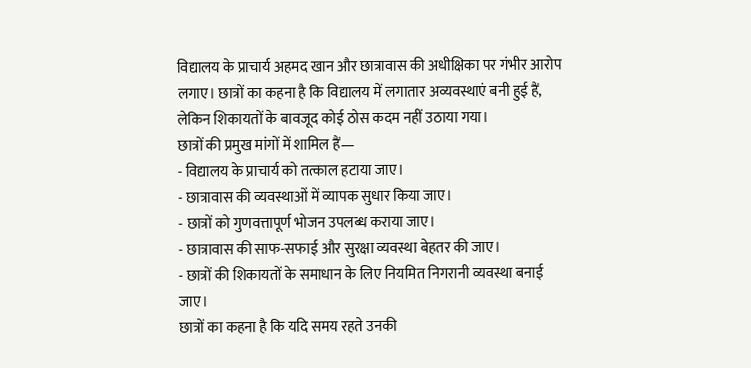विद्यालय के प्राचार्य अहमद खान और छात्रावास की अधीक्षिका पर गंभीर आरोप लगाए। छात्रों का कहना है कि विद्यालय में लगातार अव्यवस्थाएं बनी हुई हैं, लेकिन शिकायतों के बावजूद कोई ठोस कदम नहीं उठाया गया।
छात्रों की प्रमुख मांगों में शामिल हैं—
- विद्यालय के प्राचार्य को तत्काल हटाया जाए।
- छात्रावास की व्यवस्थाओं में व्यापक सुधार किया जाए।
- छात्रों को गुणवत्तापूर्ण भोजन उपलब्ध कराया जाए।
- छात्रावास की साफ-सफाई और सुरक्षा व्यवस्था बेहतर की जाए।
- छात्रों की शिकायतों के समाधान के लिए नियमित निगरानी व्यवस्था बनाई जाए।
छात्रों का कहना है कि यदि समय रहते उनकी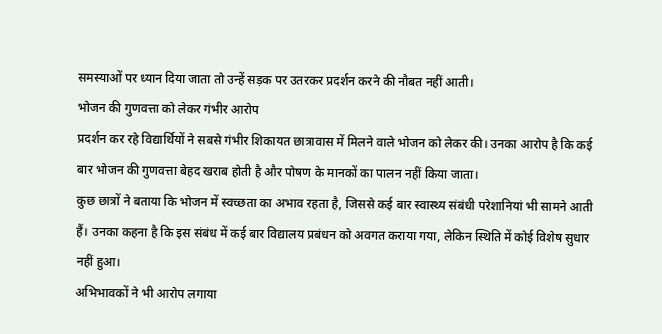समस्याओं पर ध्यान दिया जाता तो उन्हें सड़क पर उतरकर प्रदर्शन करने की नौबत नहीं आती।
भोजन की गुणवत्ता को लेकर गंभीर आरोप
प्रदर्शन कर रहे विद्यार्थियों ने सबसे गंभीर शिकायत छात्रावास में मिलने वाले भोजन को लेकर की। उनका आरोप है कि कई बार भोजन की गुणवत्ता बेहद खराब होती है और पोषण के मानकों का पालन नहीं किया जाता।
कुछ छात्रों ने बताया कि भोजन में स्वच्छता का अभाव रहता है, जिससे कई बार स्वास्थ्य संबंधी परेशानियां भी सामने आती हैं। उनका कहना है कि इस संबंध में कई बार विद्यालय प्रबंधन को अवगत कराया गया, लेकिन स्थिति में कोई विशेष सुधार नहीं हुआ।
अभिभावकों ने भी आरोप लगाया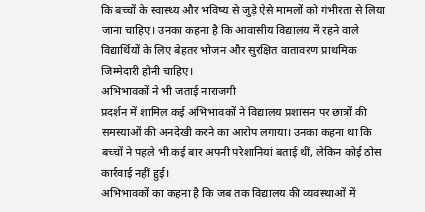कि बच्चों के स्वास्थ्य और भविष्य से जुड़े ऐसे मामलों को गंभीरता से लिया जाना चाहिए। उनका कहना है कि आवासीय विद्यालय में रहने वाले विद्यार्थियों के लिए बेहतर भोजन और सुरक्षित वातावरण प्राथमिक जिम्मेदारी होनी चाहिए।
अभिभावकों ने भी जताई नाराजगी
प्रदर्शन में शामिल कई अभिभावकों ने विद्यालय प्रशासन पर छात्रों की समस्याओं की अनदेखी करने का आरोप लगाया। उनका कहना था कि बच्चों ने पहले भी कई बार अपनी परेशानियां बताई थीं, लेकिन कोई ठोस कार्रवाई नहीं हुई।
अभिभावकों का कहना है कि जब तक विद्यालय की व्यवस्थाओं में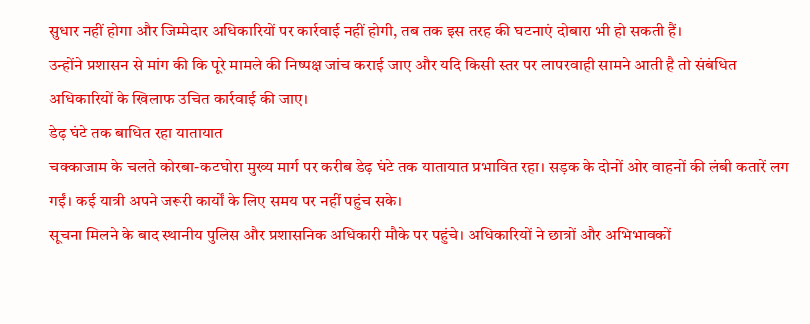सुधार नहीं होगा और जिम्मेदार अधिकारियों पर कार्रवाई नहीं होगी, तब तक इस तरह की घटनाएं दोबारा भी हो सकती हैं।
उन्होंने प्रशासन से मांग की कि पूरे मामले की निष्पक्ष जांच कराई जाए और यदि किसी स्तर पर लापरवाही सामने आती है तो संबंधित अधिकारियों के खिलाफ उचित कार्रवाई की जाए।
डेढ़ घंटे तक बाधित रहा यातायात
चक्काजाम के चलते कोरबा-कटघोरा मुख्य मार्ग पर करीब डेढ़ घंटे तक यातायात प्रभावित रहा। सड़क के दोनों ओर वाहनों की लंबी कतारें लग गईं। कई यात्री अपने जरूरी कार्यों के लिए समय पर नहीं पहुंच सके।
सूचना मिलने के बाद स्थानीय पुलिस और प्रशासनिक अधिकारी मौके पर पहुंचे। अधिकारियों ने छात्रों और अभिभावकों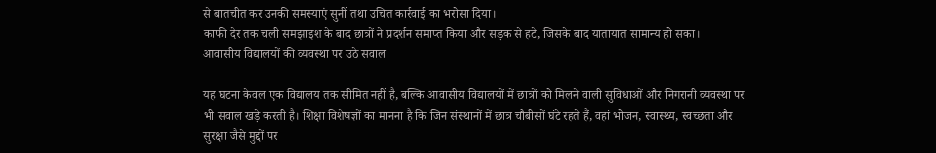से बातचीत कर उनकी समस्याएं सुनीं तथा उचित कार्रवाई का भरोसा दिया।
काफी देर तक चली समझाइश के बाद छात्रों ने प्रदर्शन समाप्त किया और सड़क से हटे, जिसके बाद यातायात सामान्य हो सका।
आवासीय विद्यालयों की व्यवस्था पर उठे सवाल

यह घटना केवल एक विद्यालय तक सीमित नहीं है, बल्कि आवासीय विद्यालयों में छात्रों को मिलने वाली सुविधाओं और निगरानी व्यवस्था पर भी सवाल खड़े करती है। शिक्षा विशेषज्ञों का मानना है कि जिन संस्थानों में छात्र चौबीसों घंटे रहते हैं, वहां भोजन, स्वास्थ्य, स्वच्छता और सुरक्षा जैसे मुद्दों पर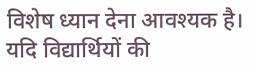विशेष ध्यान देना आवश्यक है।
यदि विद्यार्थियों की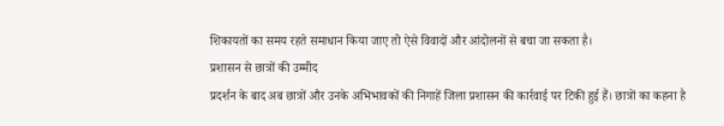शिकायतों का समय रहते समाधान किया जाए तो ऐसे विवादों और आंदोलनों से बचा जा सकता है।
प्रशासन से छात्रों की उम्मीद
प्रदर्शन के बाद अब छात्रों और उनके अभिभावकों की निगाहें जिला प्रशासन की कार्रवाई पर टिकी हुई हैं। छात्रों का कहना है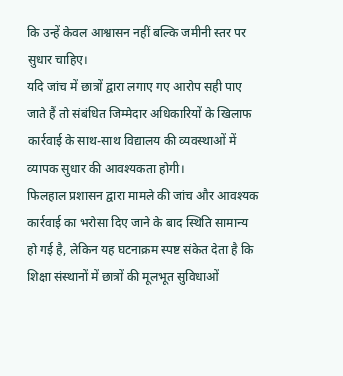कि उन्हें केवल आश्वासन नहीं बल्कि जमीनी स्तर पर सुधार चाहिए।
यदि जांच में छात्रों द्वारा लगाए गए आरोप सही पाए जाते हैं तो संबंधित जिम्मेदार अधिकारियों के खिलाफ कार्रवाई के साथ-साथ विद्यालय की व्यवस्थाओं में व्यापक सुधार की आवश्यकता होगी।
फिलहाल प्रशासन द्वारा मामले की जांच और आवश्यक कार्रवाई का भरोसा दिए जाने के बाद स्थिति सामान्य हो गई है, लेकिन यह घटनाक्रम स्पष्ट संकेत देता है कि शिक्षा संस्थानों में छात्रों की मूलभूत सुविधाओं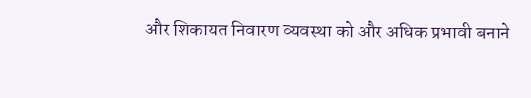और शिकायत निवारण व्यवस्था को और अधिक प्रभावी बनाने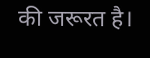की जरूरत है।